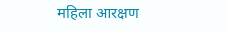महिला आरक्षण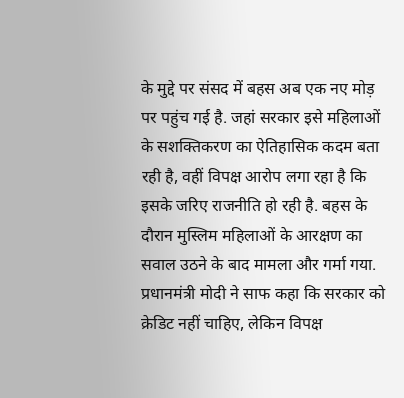के मुद्दे पर संसद में बहस अब एक नए मोड़ पर पहुंच गई है. जहां सरकार इसे महिलाओं के सशक्तिकरण का ऐतिहासिक कदम बता रही है, वहीं विपक्ष आरोप लगा रहा है कि इसके जरिए राजनीति हो रही है. बहस के दौरान मुस्लिम महिलाओं के आरक्षण का सवाल उठने के बाद मामला और गर्मा गया. प्रधानमंत्री मोदी ने साफ कहा कि सरकार को क्रेडिट नहीं चाहिए, लेकिन विपक्ष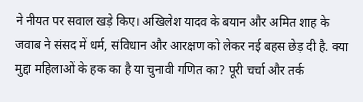ने नीयत पर सवाल खड़े किए। अखिलेश यादव के बयान और अमित शाह के जवाब ने संसद में धर्म, संविधान और आरक्षण को लेकर नई बहस छेड़ दी है. क्या मुद्दा महिलाओं के हक का है या चुनावी गणित का? पूरी चर्चा और तर्क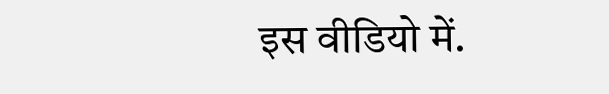इस वीडियो में.